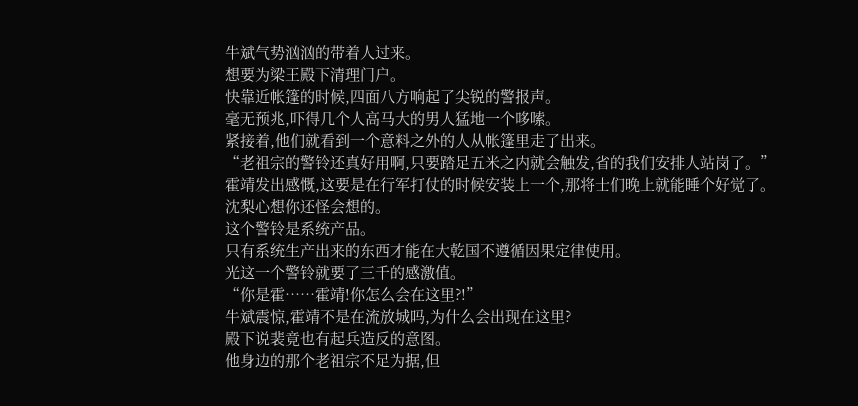牛斌气势汹汹的带着人过来。
想要为梁王殿下清理门户。
快靠近帐篷的时候,四面八方响起了尖锐的警报声。
毫无预兆,吓得几个人高马大的男人猛地一个哆嗦。
紧接着,他们就看到一个意料之外的人从帐篷里走了出来。
“老祖宗的警铃还真好用啊,只要踏足五米之内就会触发,省的我们安排人站岗了。”
霍靖发出感慨,这要是在行军打仗的时候安装上一个,那将士们晚上就能睡个好觉了。
沈梨心想你还怪会想的。
这个警铃是系统产品。
只有系统生产出来的东西才能在大乾国不遵循因果定律使用。
光这一个警铃就要了三千的感激值。
“你是霍……霍靖!你怎么会在这里?!”
牛斌震惊,霍靖不是在流放城吗,为什么会出现在这里?
殿下说裴竟也有起兵造反的意图。
他身边的那个老祖宗不足为据,但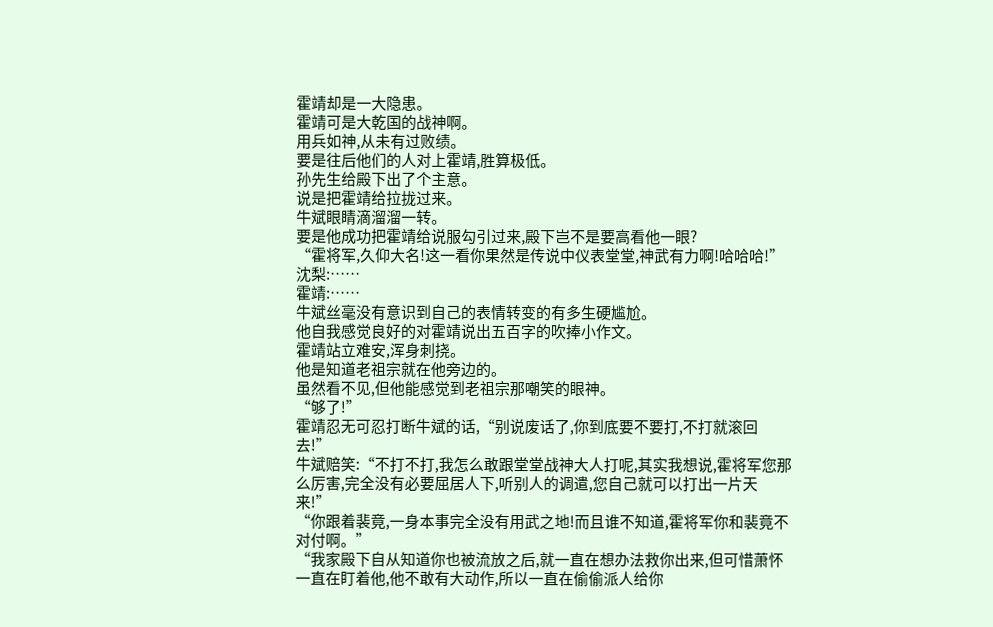霍靖却是一大隐患。
霍靖可是大乾国的战神啊。
用兵如神,从未有过败绩。
要是往后他们的人对上霍靖,胜算极低。
孙先生给殿下出了个主意。
说是把霍靖给拉拢过来。
牛斌眼睛滴溜溜一转。
要是他成功把霍靖给说服勾引过来,殿下岂不是要高看他一眼?
“霍将军,久仰大名!这一看你果然是传说中仪表堂堂,神武有力啊!哈哈哈!”
沈梨:……
霍靖:……
牛斌丝毫没有意识到自己的表情转变的有多生硬尴尬。
他自我感觉良好的对霍靖说出五百字的吹捧小作文。
霍靖站立难安,浑身刺挠。
他是知道老祖宗就在他旁边的。
虽然看不见,但他能感觉到老祖宗那嘲笑的眼神。
“够了!”
霍靖忍无可忍打断牛斌的话,“别说废话了,你到底要不要打,不打就滚回去!”
牛斌赔笑:“不打不打,我怎么敢跟堂堂战神大人打呢,其实我想说,霍将军您那么厉害,完全没有必要屈居人下,听别人的调遣,您自己就可以打出一片天来!”
“你跟着裴竟,一身本事完全没有用武之地!而且谁不知道,霍将军你和裴竟不对付啊。”
“我家殿下自从知道你也被流放之后,就一直在想办法救你出来,但可惜萧怀一直在盯着他,他不敢有大动作,所以一直在偷偷派人给你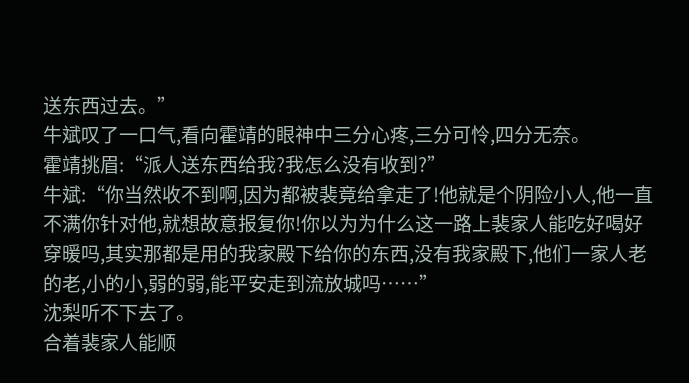送东西过去。”
牛斌叹了一口气,看向霍靖的眼神中三分心疼,三分可怜,四分无奈。
霍靖挑眉:“派人送东西给我?我怎么没有收到?”
牛斌:“你当然收不到啊,因为都被裴竟给拿走了!他就是个阴险小人,他一直不满你针对他,就想故意报复你!你以为为什么这一路上裴家人能吃好喝好穿暖吗,其实那都是用的我家殿下给你的东西,没有我家殿下,他们一家人老的老,小的小,弱的弱,能平安走到流放城吗……”
沈梨听不下去了。
合着裴家人能顺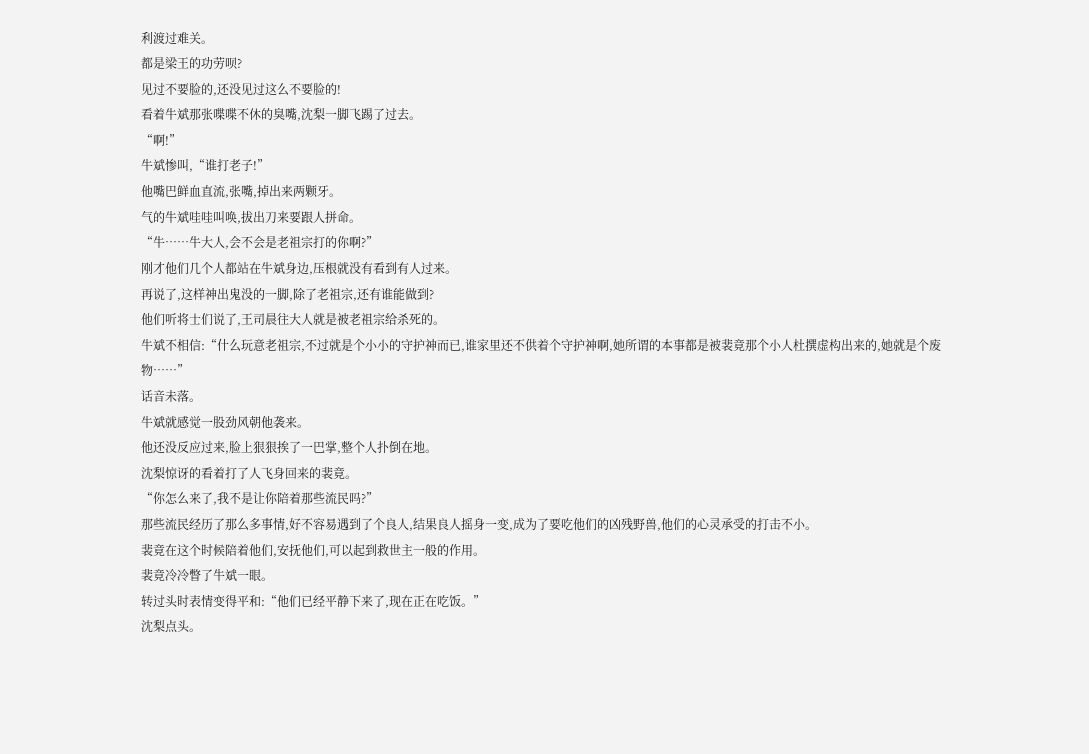利渡过难关。
都是梁王的功劳呗?
见过不要脸的,还没见过这么不要脸的!
看着牛斌那张喋喋不休的臭嘴,沈梨一脚飞踢了过去。
“啊!”
牛斌惨叫,“谁打老子!”
他嘴巴鲜血直流,张嘴,掉出来两颗牙。
气的牛斌哇哇叫唤,拔出刀来要跟人拼命。
“牛……牛大人,会不会是老祖宗打的你啊?”
刚才他们几个人都站在牛斌身边,压根就没有看到有人过来。
再说了,这样神出鬼没的一脚,除了老祖宗,还有谁能做到?
他们听将士们说了,王司晨往大人就是被老祖宗给杀死的。
牛斌不相信:“什么玩意老祖宗,不过就是个小小的守护神而已,谁家里还不供着个守护神啊,她所谓的本事都是被裴竟那个小人杜撰虚构出来的,她就是个废物……”
话音未落。
牛斌就感觉一股劲风朝他袭来。
他还没反应过来,脸上狠狠挨了一巴掌,整个人扑倒在地。
沈梨惊讶的看着打了人飞身回来的裴竟。
“你怎么来了,我不是让你陪着那些流民吗?”
那些流民经历了那么多事情,好不容易遇到了个良人,结果良人摇身一变,成为了要吃他们的凶残野兽,他们的心灵承受的打击不小。
裴竟在这个时候陪着他们,安抚他们,可以起到救世主一般的作用。
裴竟冷冷瞥了牛斌一眼。
转过头时表情变得平和:“他们已经平静下来了,现在正在吃饭。”
沈梨点头。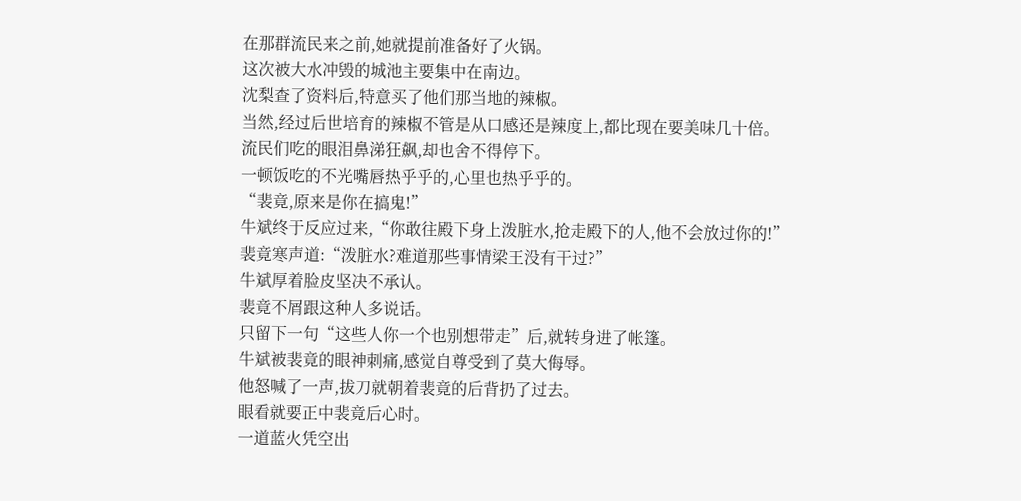在那群流民来之前,她就提前准备好了火锅。
这次被大水冲毁的城池主要集中在南边。
沈梨查了资料后,特意买了他们那当地的辣椒。
当然,经过后世培育的辣椒不管是从口感还是辣度上,都比现在要美味几十倍。
流民们吃的眼泪鼻涕狂飙,却也舍不得停下。
一顿饭吃的不光嘴唇热乎乎的,心里也热乎乎的。
“裴竟,原来是你在搞鬼!”
牛斌终于反应过来,“你敢往殿下身上泼脏水,抢走殿下的人,他不会放过你的!”
裴竟寒声道:“泼脏水?难道那些事情梁王没有干过?”
牛斌厚着脸皮坚决不承认。
裴竟不屑跟这种人多说话。
只留下一句“这些人你一个也别想带走”后,就转身进了帐篷。
牛斌被裴竟的眼神刺痛,感觉自尊受到了莫大侮辱。
他怒喊了一声,拔刀就朝着裴竟的后背扔了过去。
眼看就要正中裴竟后心时。
一道蓝火凭空出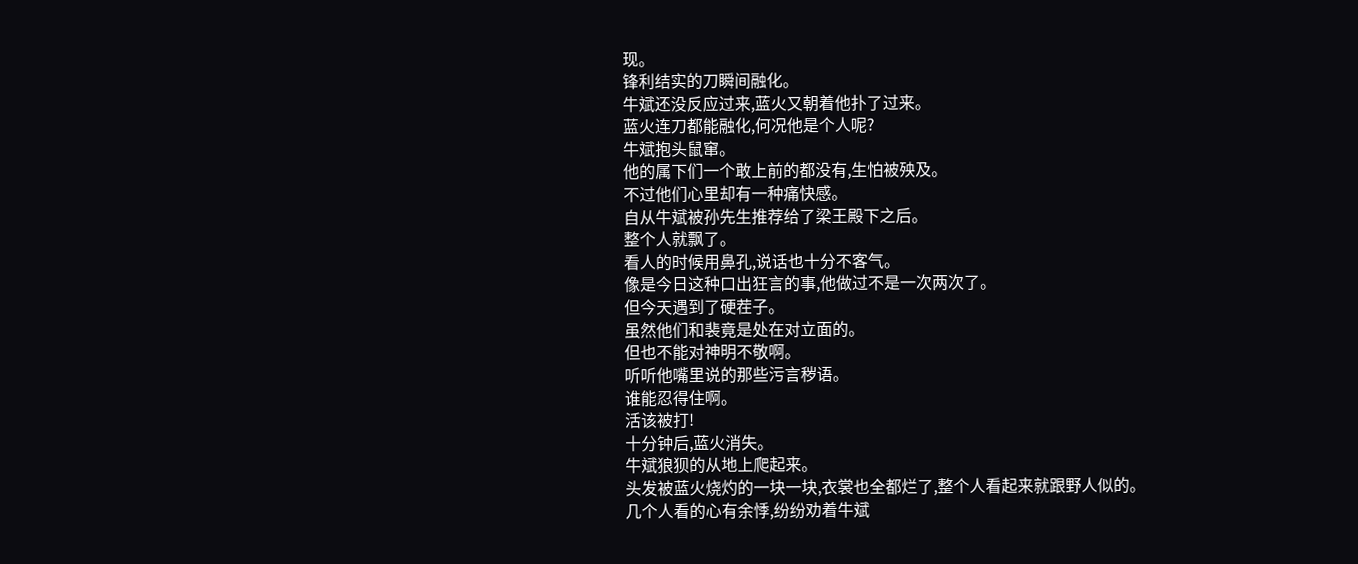现。
锋利结实的刀瞬间融化。
牛斌还没反应过来,蓝火又朝着他扑了过来。
蓝火连刀都能融化,何况他是个人呢?
牛斌抱头鼠窜。
他的属下们一个敢上前的都没有,生怕被殃及。
不过他们心里却有一种痛快感。
自从牛斌被孙先生推荐给了梁王殿下之后。
整个人就飘了。
看人的时候用鼻孔,说话也十分不客气。
像是今日这种口出狂言的事,他做过不是一次两次了。
但今天遇到了硬茬子。
虽然他们和裴竟是处在对立面的。
但也不能对神明不敬啊。
听听他嘴里说的那些污言秽语。
谁能忍得住啊。
活该被打!
十分钟后,蓝火消失。
牛斌狼狈的从地上爬起来。
头发被蓝火烧灼的一块一块,衣裳也全都烂了,整个人看起来就跟野人似的。
几个人看的心有余悸,纷纷劝着牛斌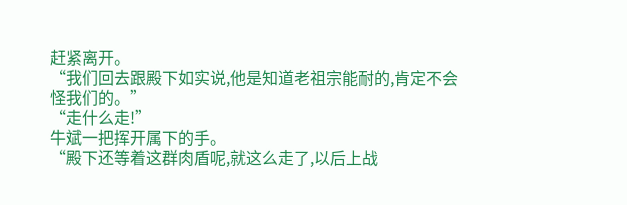赶紧离开。
“我们回去跟殿下如实说,他是知道老祖宗能耐的,肯定不会怪我们的。”
“走什么走!”
牛斌一把挥开属下的手。
“殿下还等着这群肉盾呢,就这么走了,以后上战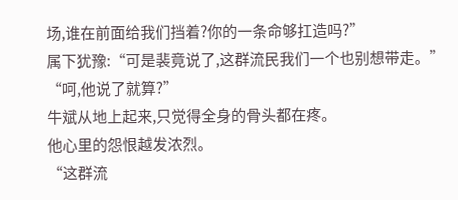场,谁在前面给我们挡着?你的一条命够扛造吗?”
属下犹豫:“可是裴竟说了,这群流民我们一个也别想带走。”
“呵,他说了就算?”
牛斌从地上起来,只觉得全身的骨头都在疼。
他心里的怨恨越发浓烈。
“这群流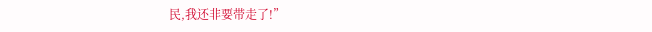民,我还非要带走了!”